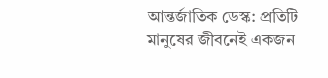আন্তর্জাতিক ডেস্ক: প্রতিটি মানুষের জীবনেই একজন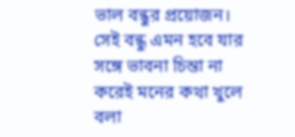ভাল বন্ধুর প্রয়োজন। সেই বন্ধু এমন হবে যার সঙ্গে ভাবনা চিন্তা না করেই মনের কথা খুলে বলা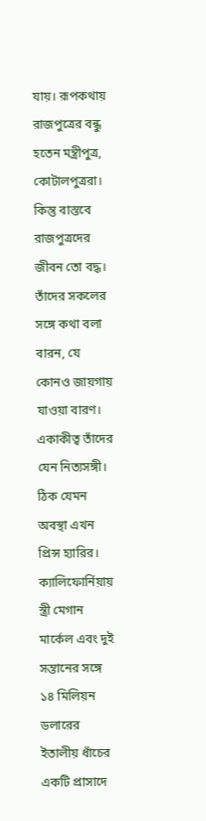যায়। রূপকথায় রাজপুত্রের বন্ধু হতেন মন্ত্রীপুত্র, কোটালপুত্ররা। কিন্তু বাস্তবে রাজপুত্রদের জীবন তো বদ্ধ। তাঁদের সকলের সঙ্গে কথা বলা বারন, যে কোনও জায়গায় যাওয়া বারণ। একাকীত্ব তাঁদের যেন নিত্যসঙ্গী। ঠিক যেমন অবস্থা এখন প্রিন্স হ্যারির। ক্যালিফোর্নিয়ায় স্ত্রী মেগান মার্কেল এবং দুই সন্তানের সঙ্গে ১৪ মিলিয়ন ডলারের ইতালীয় ধাঁচের একটি প্রাসাদে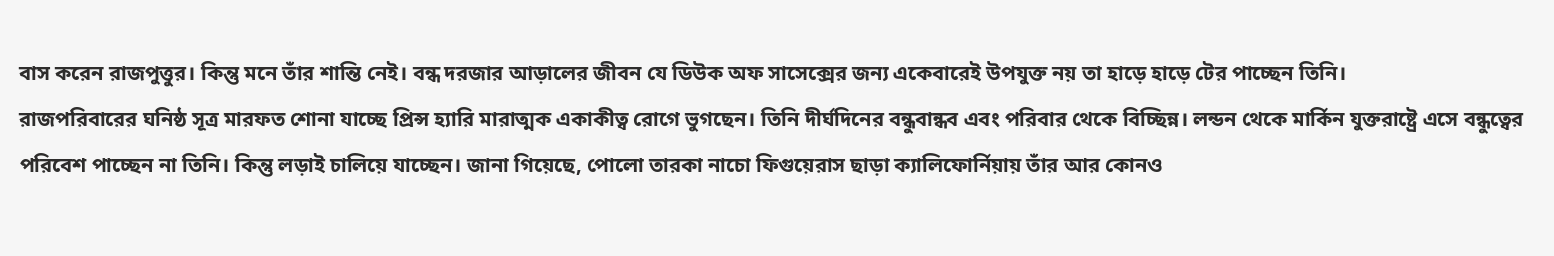বাস করেন রাজপুত্তুর। কিন্তু মনে তাঁর শান্তি নেই। বন্ধ দরজার আড়ালের জীবন যে ডিউক অফ সাসেক্সের জন্য একেবারেই উপযুক্ত নয় তা হাড়ে হাড়ে টের পাচ্ছেন তিনি।
রাজপরিবারের ঘনিষ্ঠ সূত্র মারফত শোনা যাচ্ছে প্রিন্স হ্যারি মারাত্মক একাকীত্ব রোগে ভুগছেন। তিনি দীর্ঘদিনের বন্ধুবান্ধব এবং পরিবার থেকে বিচ্ছিন্ন। লন্ডন থেকে মার্কিন যুক্তরাষ্ট্রে এসে বন্ধুত্বের পরিবেশ পাচ্ছেন না তিনি। কিন্তু লড়াই চালিয়ে যাচ্ছেন। জানা গিয়েছে, পোলো তারকা নাচো ফিগুয়েরাস ছাড়া ক্যালিফোর্নিয়ায় তাঁর আর কোনও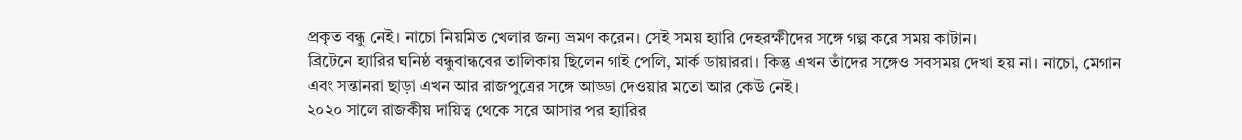প্রকৃত বন্ধু নেই। নাচো নিয়মিত খেলার জন্য ভ্রমণ করেন। সেই সময় হ্যারি দেহরক্ষীদের সঙ্গে গল্প করে সময় কাটান।
ব্রিটেনে হ্যারির ঘনিষ্ঠ বন্ধুবান্ধবের তালিকায় ছিলেন গাই পেলি, মার্ক ডায়াররা। কিন্তু এখন তাঁদের সঙ্গেও সবসময় দেখা হয় না। নাচো, মেগান এবং সন্তানরা ছাড়া এখন আর রাজপুত্রের সঙ্গে আড্ডা দেওয়ার মতো আর কেউ নেই।
২০২০ সালে রাজকীয় দায়িত্ব থেকে সরে আসার পর হ্যারির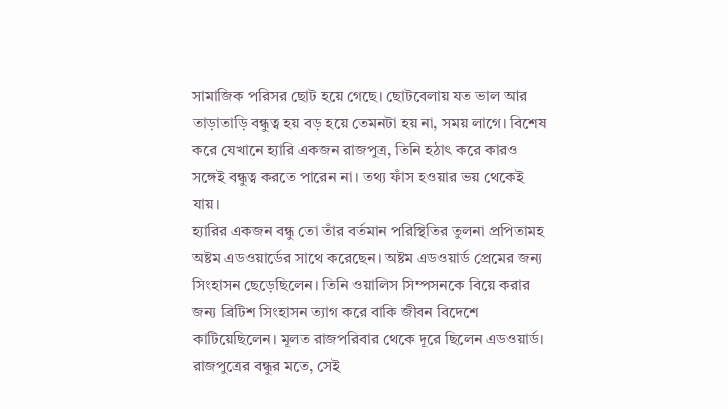সামাজিক পরিসর ছোট হয়ে গেছে। ছোটবেলায় যত ভাল আর তাড়াতাড়ি বন্ধুত্ব হয় বড় হয়ে তেমনটা হয় না, সময় লাগে। বিশেষ করে যেখানে হ্যারি একজন রাজপুত্র, তিনি হঠাৎ করে কারও সঙ্গেই বন্ধুত্ব করতে পারেন না। তথ্য ফাঁস হওয়ার ভয় থেকেই যায়।
হ্যারির একজন বন্ধু তো তাঁর বর্তমান পরিস্থিতির তুলনা প্রপিতামহ অষ্টম এডওয়ার্ডের সাথে করেছেন। অষ্টম এডওয়ার্ড প্রেমের জন্য সিংহাসন ছেড়েছিলেন। তিনি ওয়ালিস সিম্পসনকে বিয়ে করার জন্য ব্রিটিশ সিংহাসন ত্যাগ করে বাকি জীবন বিদেশে কাটিয়েছিলেন। মূলত রাজপরিবার থেকে দূরে ছিলেন এডওয়ার্ড। রাজপুত্রের বন্ধুর মতে, সেই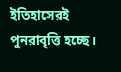ইতিহাসেরই পুনরাবৃত্তি হচ্ছে।